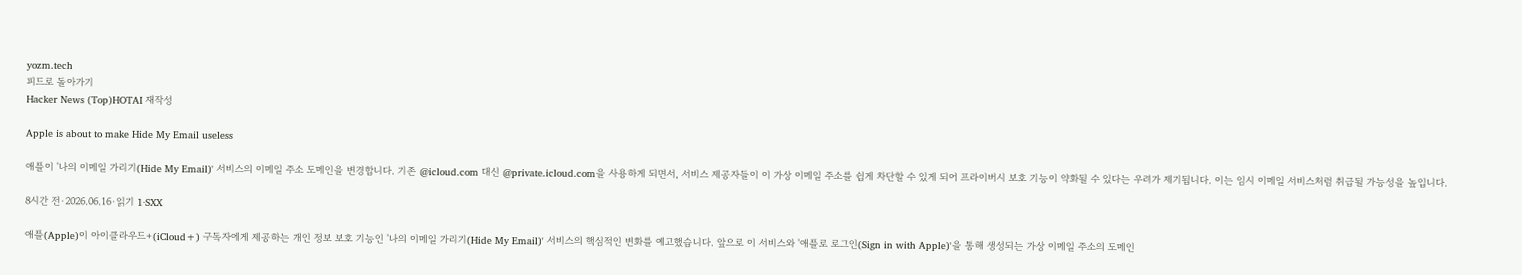yozm.tech
피드로 돌아가기
Hacker News (Top)HOTAI 재작성

Apple is about to make Hide My Email useless

애플이 '나의 이메일 가리기(Hide My Email)' 서비스의 이메일 주소 도메인을 변경합니다. 기존 @icloud.com 대신 @private.icloud.com을 사용하게 되면서, 서비스 제공자들이 이 가상 이메일 주소를 쉽게 차단할 수 있게 되어 프라이버시 보호 기능이 약화될 수 있다는 우려가 제기됩니다. 이는 임시 이메일 서비스처럼 취급될 가능성을 높입니다.

8시간 전·2026.06.16·읽기 1·SXX

애플(Apple)이 아이클라우드+(iCloud+) 구독자에게 제공하는 개인 정보 보호 기능인 '나의 이메일 가리기(Hide My Email)' 서비스의 핵심적인 변화를 예고했습니다. 앞으로 이 서비스와 '애플로 로그인(Sign in with Apple)'을 통해 생성되는 가상 이메일 주소의 도메인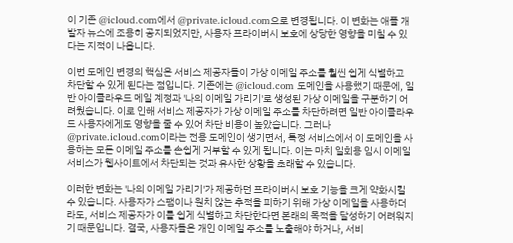이 기존 @icloud.com에서 @private.icloud.com으로 변경됩니다. 이 변화는 애플 개발자 뉴스에 조용히 공지되었지만, 사용자 프라이버시 보호에 상당한 영향을 미칠 수 있다는 지적이 나옵니다.

이번 도메인 변경의 핵심은 서비스 제공자들이 가상 이메일 주소를 훨씬 쉽게 식별하고 차단할 수 있게 된다는 점입니다. 기존에는 @icloud.com 도메인을 사용했기 때문에, 일반 아이클라우드 메일 계정과 '나의 이메일 가리기'로 생성된 가상 이메일을 구분하기 어려웠습니다. 이로 인해 서비스 제공자가 가상 이메일 주소를 차단하려면 일반 아이클라우드 사용자에게도 영향을 줄 수 있어 차단 비용이 높았습니다. 그러나 @private.icloud.com이라는 전용 도메인이 생기면서, 특정 서비스에서 이 도메인을 사용하는 모든 이메일 주소를 손쉽게 거부할 수 있게 됩니다. 이는 마치 일회용 임시 이메일 서비스가 웹사이트에서 차단되는 것과 유사한 상황을 초래할 수 있습니다.

이러한 변화는 '나의 이메일 가리기'가 제공하던 프라이버시 보호 기능을 크게 약화시킬 수 있습니다. 사용자가 스팸이나 원치 않는 추적을 피하기 위해 가상 이메일을 사용하더라도, 서비스 제공자가 이를 쉽게 식별하고 차단한다면 본래의 목적을 달성하기 어려워지기 때문입니다. 결국, 사용자들은 개인 이메일 주소를 노출해야 하거나, 서비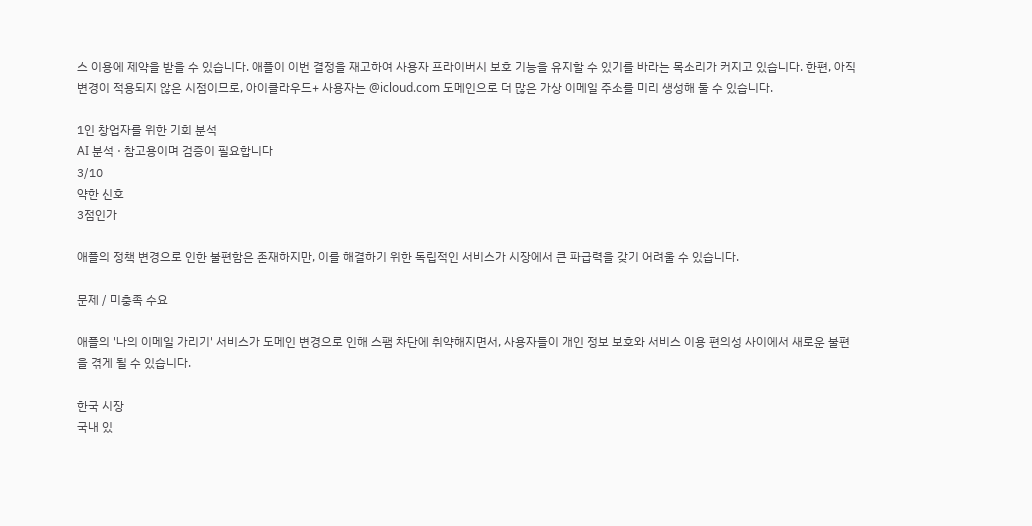스 이용에 제약을 받을 수 있습니다. 애플이 이번 결정을 재고하여 사용자 프라이버시 보호 기능을 유지할 수 있기를 바라는 목소리가 커지고 있습니다. 한편, 아직 변경이 적용되지 않은 시점이므로, 아이클라우드+ 사용자는 @icloud.com 도메인으로 더 많은 가상 이메일 주소를 미리 생성해 둘 수 있습니다.

1인 창업자를 위한 기회 분석
AI 분석 · 참고용이며 검증이 필요합니다
3/10
약한 신호
3점인가

애플의 정책 변경으로 인한 불편함은 존재하지만, 이를 해결하기 위한 독립적인 서비스가 시장에서 큰 파급력을 갖기 어려울 수 있습니다.

문제 / 미충족 수요

애플의 '나의 이메일 가리기' 서비스가 도메인 변경으로 인해 스팸 차단에 취약해지면서, 사용자들이 개인 정보 보호와 서비스 이용 편의성 사이에서 새로운 불편을 겪게 될 수 있습니다.

한국 시장
국내 있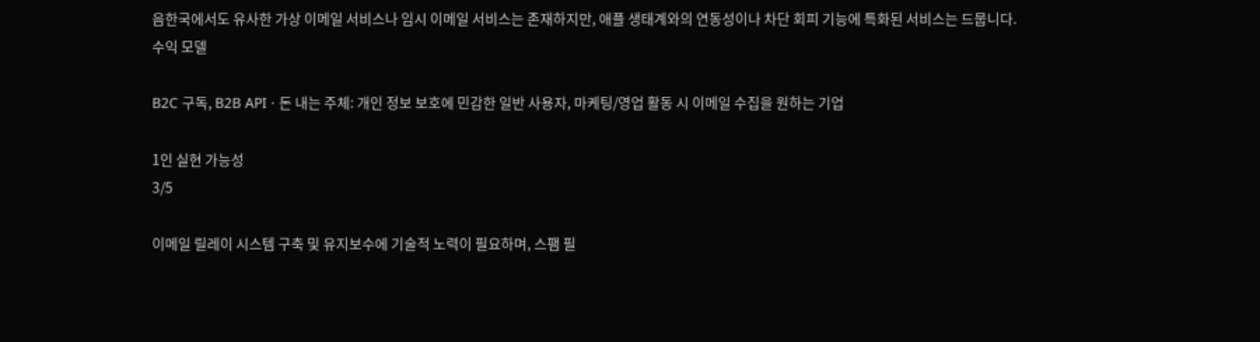음한국에서도 유사한 가상 이메일 서비스나 임시 이메일 서비스는 존재하지만, 애플 생태계와의 연동성이나 차단 회피 기능에 특화된 서비스는 드뭅니다.
수익 모델

B2C 구독, B2B API · 돈 내는 주체: 개인 정보 보호에 민감한 일반 사용자, 마케팅/영업 활동 시 이메일 수집을 원하는 기업

1인 실현 가능성
3/5

이메일 릴레이 시스템 구축 및 유지보수에 기술적 노력이 필요하며, 스팸 필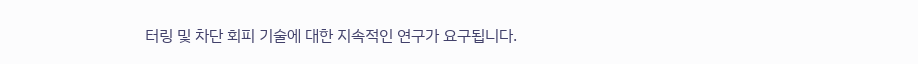터링 및 차단 회피 기술에 대한 지속적인 연구가 요구됩니다.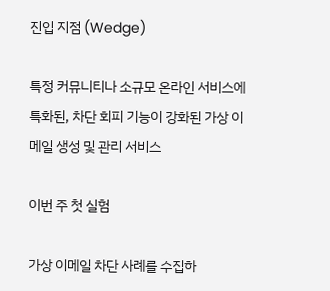진입 지점 (Wedge)

특정 커뮤니티나 소규모 온라인 서비스에 특화된, 차단 회피 기능이 강화된 가상 이메일 생성 및 관리 서비스

이번 주 첫 실험

가상 이메일 차단 사례를 수집하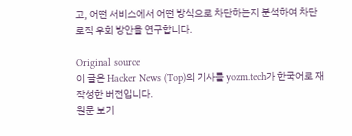고, 어떤 서비스에서 어떤 방식으로 차단하는지 분석하여 차단 로직 우회 방안을 연구합니다.

Original source
이 글은 Hacker News (Top)의 기사를 yozm.tech가 한국어로 재작성한 버전입니다.
원문 보기